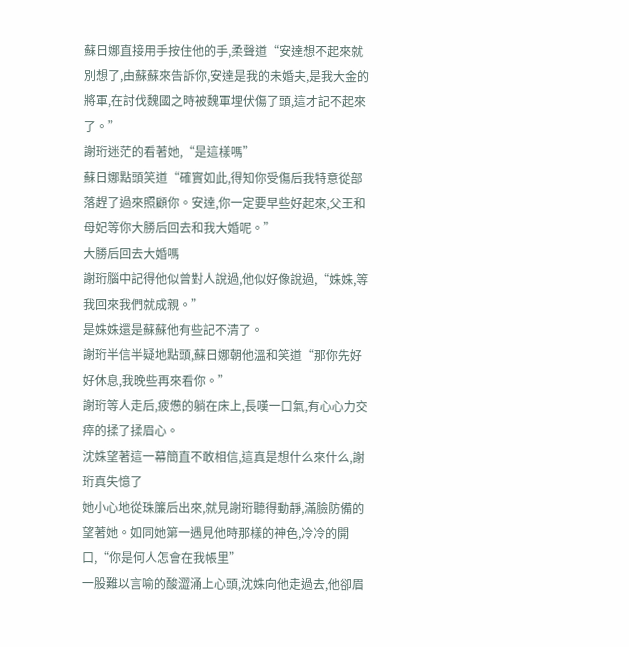蘇日娜直接用手按住他的手,柔聲道“安達想不起來就別想了,由蘇蘇來告訴你,安達是我的未婚夫,是我大金的將軍,在討伐魏國之時被魏軍埋伏傷了頭,這才記不起來了。”
謝珩迷茫的看著她,“是這樣嗎”
蘇日娜點頭笑道“確實如此,得知你受傷后我特意從部落趕了過來照顧你。安達,你一定要早些好起來,父王和母妃等你大勝后回去和我大婚呢。”
大勝后回去大婚嗎
謝珩腦中記得他似曾對人說過,他似好像說過,“姝姝,等我回來我們就成親。”
是姝姝還是蘇蘇他有些記不清了。
謝珩半信半疑地點頭,蘇日娜朝他溫和笑道“那你先好好休息,我晚些再來看你。”
謝珩等人走后,疲憊的躺在床上,長嘆一口氣,有心心力交瘁的揉了揉眉心。
沈姝望著這一幕簡直不敢相信,這真是想什么來什么,謝珩真失憶了
她小心地從珠簾后出來,就見謝珩聽得動靜,滿臉防備的望著她。如同她第一遇見他時那樣的神色,冷冷的開口,“你是何人怎會在我帳里”
一股難以言喻的酸澀涌上心頭,沈姝向他走過去,他卻眉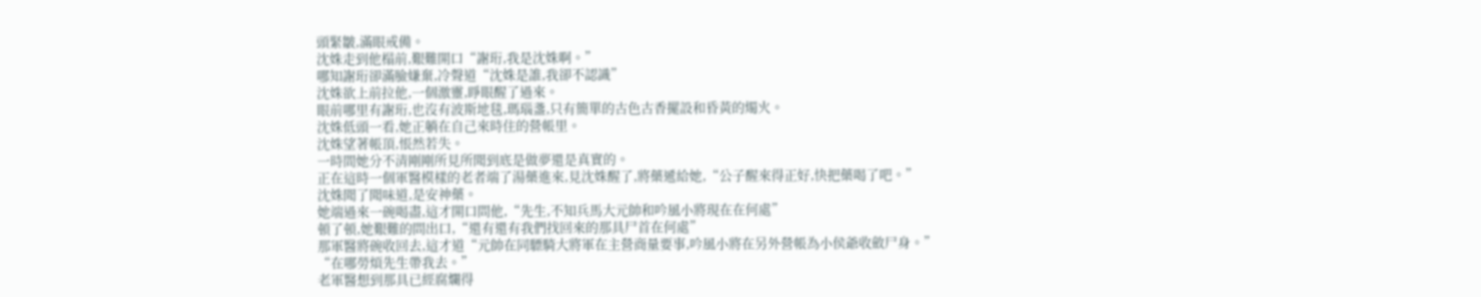頭緊皺,滿眼戒備。
沈姝走到他榻前,艱難開口“謝珩,我是沈姝啊。”
哪知謝珩卻滿臉嫌棄,冷聲道“沈姝是誰,我卻不認識”
沈姝欲上前拉他,一個激靈,睜眼醒了過來。
眼前哪里有謝珩,也沒有波斯地毯,瑪瑙盞,只有簡單的古色古香擺設和昏黃的燭火。
沈姝低頭一看,她正躺在自己來時住的營帳里。
沈姝望著帳頂,悵然若失。
一時間她分不清剛剛所見所聞到底是做夢還是真實的。
正在這時一個軍醫模樣的老者端了湯藥進來,見沈姝醒了,將藥遞給她,“公子醒來得正好,快把藥喝了吧。”
沈姝聞了聞味道,是安神藥。
她端過來一碗喝盡,這才開口問他,“先生,不知兵馬大元帥和吟風小將現在在何處”
頓了頓,她艱難的問出口,“還有還有我們找回來的那具尸首在何處”
那軍醫將碗收回去,這才道“元帥在同驃騎大將軍在主營商量要事,吟風小將在另外營帳為小侯爺收斂尸身。”
“在哪勞煩先生帶我去。”
老軍醫想到那具已經腐爛得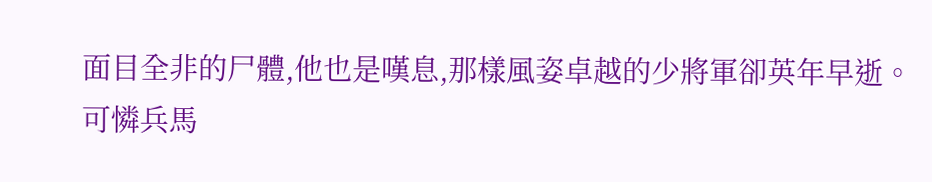面目全非的尸體,他也是嘆息,那樣風姿卓越的少將軍卻英年早逝。
可憐兵馬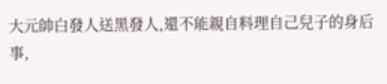大元帥白發人送黑發人,還不能親自料理自己兒子的身后事,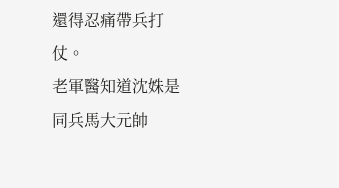還得忍痛帶兵打仗。
老軍醫知道沈姝是同兵馬大元帥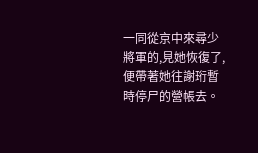一同從京中來尋少將軍的,見她恢復了,便帶著她往謝珩暫時停尸的營帳去。